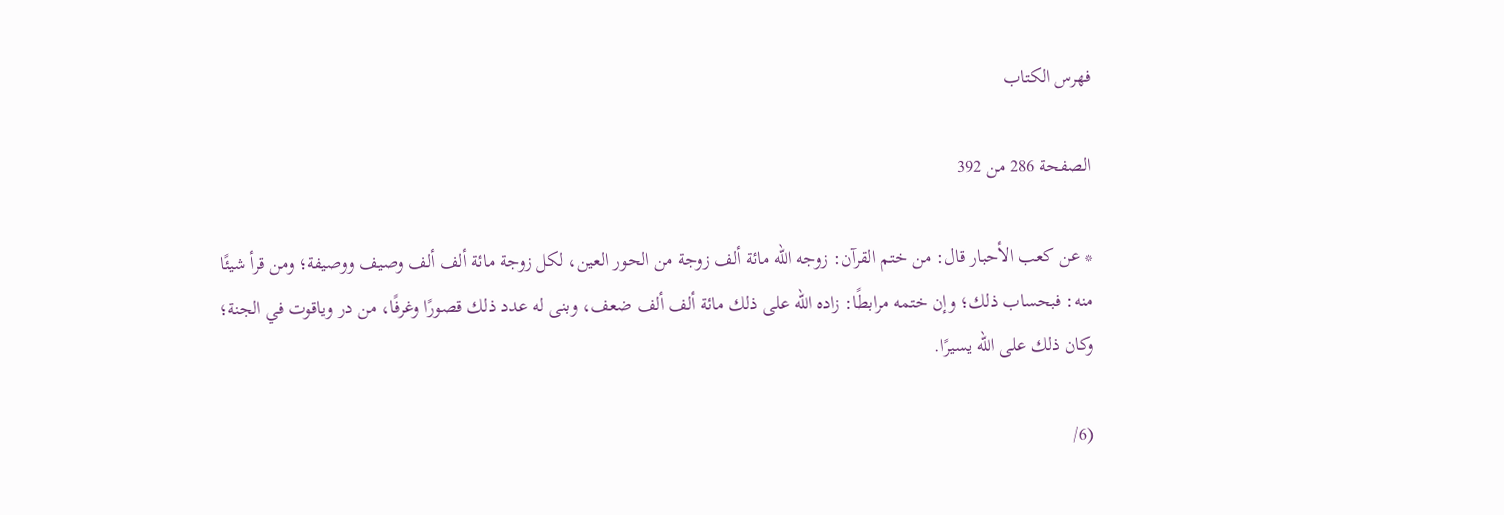فهرس الكتاب

الصفحة 286 من 392

* عن كعب الأحبار قال: من ختم القرآن: زوجه الله مائة ألف زوجة من الحور العين، لكل زوجة مائة ألف ألف وصيف ووصيفة؛ ومن قرأ شيئًا منه: فبحساب ذلك؛ وإن ختمه مرابطًا: زاده الله على ذلك مائة ألف ألف ضعف، وبنى له عدد ذلك قصورًا وغرفًا، من در وياقوت في الجنة؛ وكان ذلك على الله يسيرًا.

(6/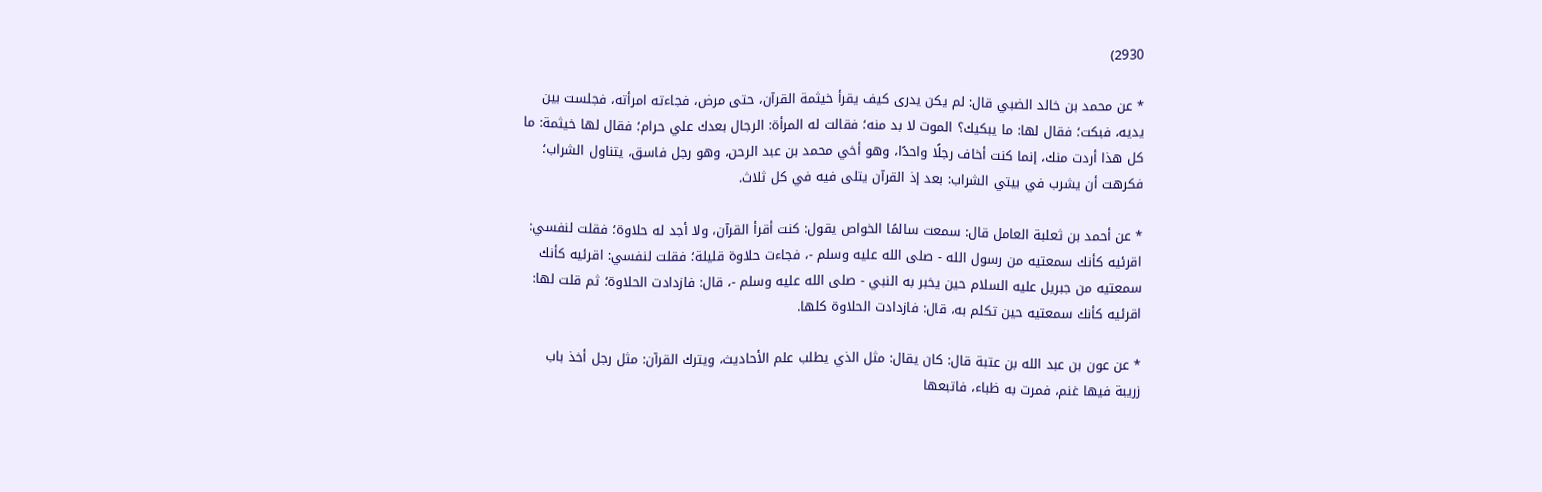2930)

* عن محمد بن خالد الضبي قال: لم يكن يدرى كيف يقرأ خيثمة القرآن، حتى مرض، فجاءته امرأته، فجلست بين يديه، فبكت؛ فقال لها: ما يبكيك؟ الموت لا بد منه؛ فقالت له المرأة: الرجال بعدك علي حرام؛ فقال لها خيثمة: ما كل هذا أردت منك، إنما كنت أخاف رجلًا واحدًا، وهو أخي محمد بن عبد الرحن، وهو رجل فاسق، يتناول الشراب؛ فكرهت أن يشرب في بيتي الشراب: بعد إذ القرآن يتلى فيه في كل ثلاث.

* عن أحمد بن ثعلبة العامل قال: سمعت سالمًا الخواص يقول: كنت أقرأ القرآن، ولا أجد له حلاوة؛ فقلت لنفسي: اقرئيه كأنك سمعتيه من رسول الله - صلى الله عليه وسلم -، فجاءت حلاوة قليلة؛ فقلت لنفسي: اقرئيه كأنك سمعتيه من جبريل عليه السلام حين يخبر به النبي - صلى الله عليه وسلم -، قال: فازدادت الحلاوة؛ ثم قلت لها: اقرئيه كأنك سمعتيه حين تكلم به، قال: فازدادت الحلاوة كلها.

* عن عون بن عبد الله بن عتبة قال: كان يقال: مثل الذي يطلب علم الأحاديث، ويترك القرآن: مثل رجل أخذ باب زريبة فيها غنم، فمرت به ظباء، فاتبعها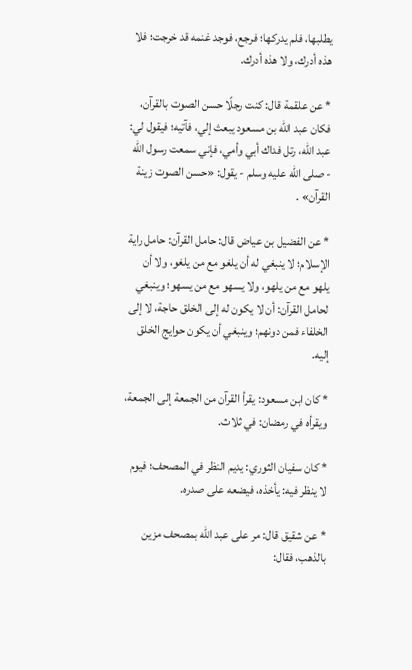يطلبها، فلم يدركها؛ فرجع، فوجد غنمه قد خرجت؛ فلا هذه أدرك، ولا هذه أدرك.

* عن علقمة قال: كنت رجلًا حسن الصوت بالقرآن، فكان عبد الله بن مسعود يبعث إلي، فآتيه؛ فيقول لي: عبد الله، رتل فداك أبي وأمي، فإني سمعت رسول الله - صلى الله عليه وسلم - يقول: «حسن الصوت زينة القرآن» .

* عن الفضيل بن عياض قال: حامل القرآن: حامل راية الإسلام؛ لا ينبغي له أن يلغو مع من يلغو، ولا أن يلهو مع من يلهو، ولا يسهو مع من يسهو؛ وينبغي لحامل القرآن: أن لا يكون له إلى الخلق حاجة، لا إلى الخلفاء فمن دونهم؛ وينبغي أن يكون حوايج الخلق إليه.

* كان ابن مسعود: يقرأ القرآن من الجمعة إلى الجمعة، ويقرأه في رمضان: في ثلاث.

* كان سفيان الثوري: يديم النظر في المصحف؛ فيوم لا ينظر فيه: يأخذه، فيضعه على صدره.

* عن شقيق قال: مر على عبد الله بمصحف مزين بالذهب، فقال: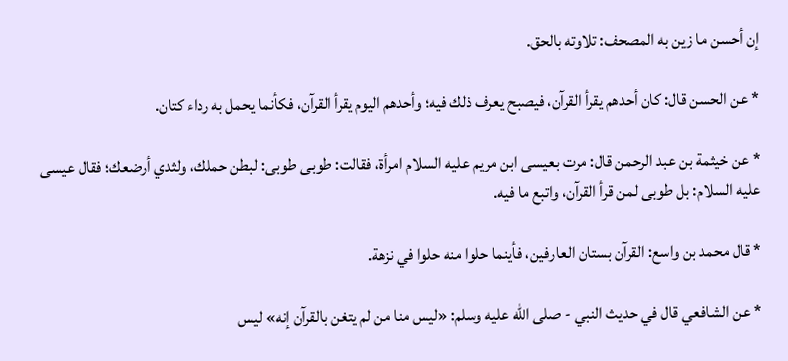إن أحسن ما زين به المصحف: تلاوته بالحق.

* عن الحسن قال: كان أحدهم يقرأ القرآن، فيصبح يعرف ذلك فيه؛ وأحدهم اليوم يقرأ القرآن، فكأنما يحمل به رداء كتان.

* عن خيثمة بن عبد الرحمن قال: مرت بعيسى ابن مريم عليه السلام امرأة، فقالت: طوبى طوبى: لبطن حملك، ولثدي أرضعك؛ فقال عيسى عليه السلام: بل طوبى لمن قرأ القرآن، واتبع ما فيه.

* قال محمد بن واسع: القرآن بستان العارفين، فأينما حلوا منه حلوا في نزهة.

* عن الشافعي قال في حديث النبي - صلى الله عليه وسلم: «ليس منا من لم يتغن بالقرآن إنه» ليس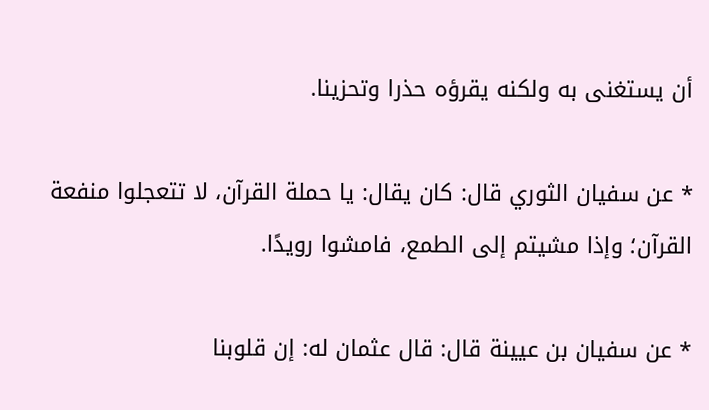أن يستغنى به ولكنه يقرؤه حذرا وتحزينا.

* عن سفيان الثوري قال: كان يقال: يا حملة القرآن، لا تتعجلوا منفعة القرآن؛ وإذا مشيتم إلى الطمع، فامشوا رويدًا.

* عن سفيان بن عيينة قال: قال عثمان له: إن قلوبنا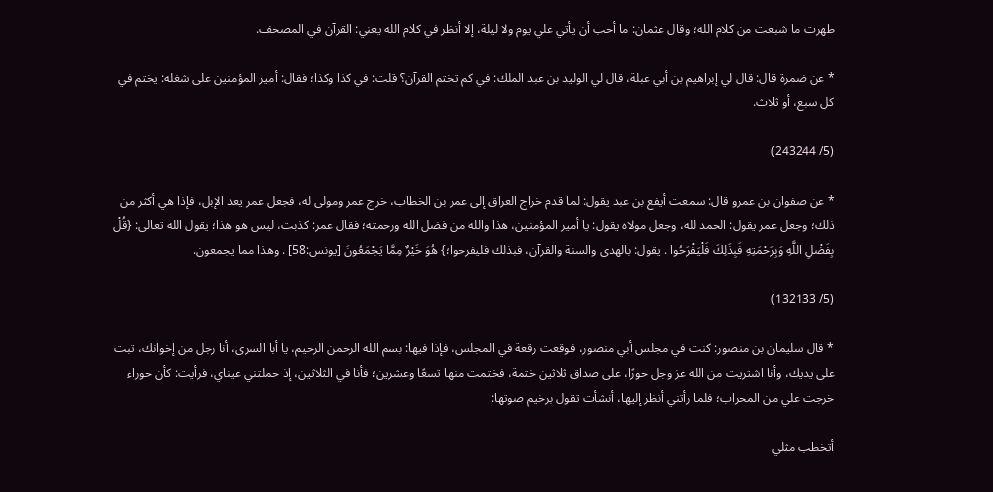طهرت ما شبعت من كلام الله؛ وقال عثمان: ما أحب أن يأتي علي يوم ولا ليلة، إلا أنظر في كلام الله يعني: القرآن في المصحف.

* عن ضمرة قال: قال لي إبراهيم بن أبي عبلة، قال لي الوليد بن عبد الملك: في كم تختم القرآن؟ قلت: في كذا وكذا؛ فقال: أمير المؤمنين على شغله: يختم في كل سبع، أو ثلاث.

(5/ 243244)

* عن صفوان بن عمرو قال: سمعت أيفع بن عبد يقول: لما قدم خراج العراق إلى عمر بن الخطاب، خرج عمر ومولى له، فجعل عمر يعد الإبل، فإذا هي أكثر من ذلك؛ وجعل عمر يقول: الحمد لله، وجعل مولاه يقول: يا أمير المؤمنين، هذا والله من فضل الله ورحمته؛ فقال عمر: كذبت، ليس هو هذا؛ يقول الله تعالى: {قُلْ بِفَضْلِ اللَّهِ وَبِرَحْمَتِهِ فَبِذَلِكَ فَلْيَفْرَحُوا . يقول: بالهدى والسنة والقرآن، فبذلك فليفرحوا؛} هُوَ خَيْرٌ مِمَّا يَجْمَعُونَ [يونس:58] . وهذا مما يجمعون.

(5/ 132133)

* قال سليمان بن منصور: كنت في مجلس أبي منصور، فوقعت رقعة في المجلس، فإذا فيها: بسم الله الرحمن الرحيم، يا أبا السرى، أنا رجل من إخوانك، تبت على يديك، وأنا اشتريت من الله عز وجل حورًا، على صداق ثلاثين ختمة، فختمت منها تسعًا وعشرين؛ فأنا في الثلاثين، إذ حملتني عيناي، فرأيت: كأن حوراء خرجت علي من المحراب؛ فلما رأتني أنظر إليها، أنشأت تقول برخيم صوتها:

أتخطب مثلي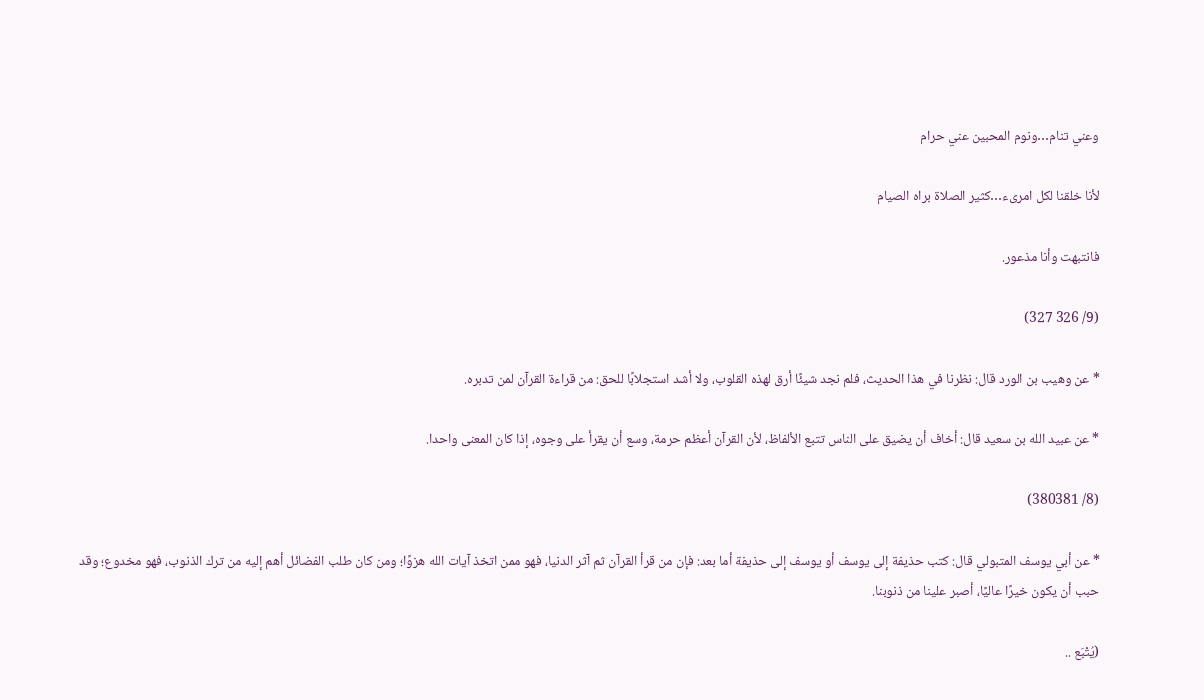وعني تنام…ونوم المحبين عني حرام

لأنا خلقنا لكل امرىء…كثير الصلاة براه الصيام

فانتبهت وأنا مذعور.

(9/ 326 327)

* عن وهيب بن الورد قال: نظرنا في هذا الحديث، فلم نجد شيئًا أرق لهذه القلوب، ولا أشد استجلابًا للحق: من قراءة القرآن لمن تدبره.

* عن عبيد الله بن سعيد قال: أخاف أن يضيق على الناس تتبع الألفاظ، لأن القرآن أعظم حرمة، وسع أن يقرأ على وجوه، إذا كان المعنى واحدا.

(8/ 380381)

* عن أبي يوسف المتبولي قال: كتب حذيفة إلى يوسف أو يوسف إلى حذيفة أما بعد: فإن من قرأ القرآن ثم آثر الدنيا، فهو ممن اتخذ آيات الله هزوًا؛ ومن كان طلب الفضائل أهم إليه من ترك الذنوب، فهو مخدوع؛ وقد حبب أن يكون خيرًا عاليًا، أصبر علينا من ذنوبنا.

(يُتْبَع ..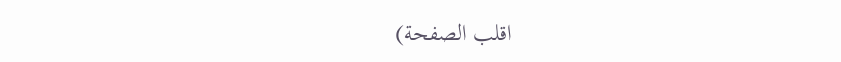اقلب الصفحة)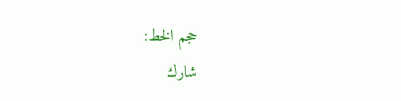حجم الخط:
شارك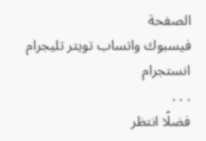الصفحة
فيسبوك واتساب تويتر تليجرام انستجرام
. . .
فضلًا انتظر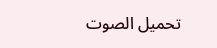تحميل الصوت